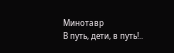Минотавр
В путь, дети, в путь!..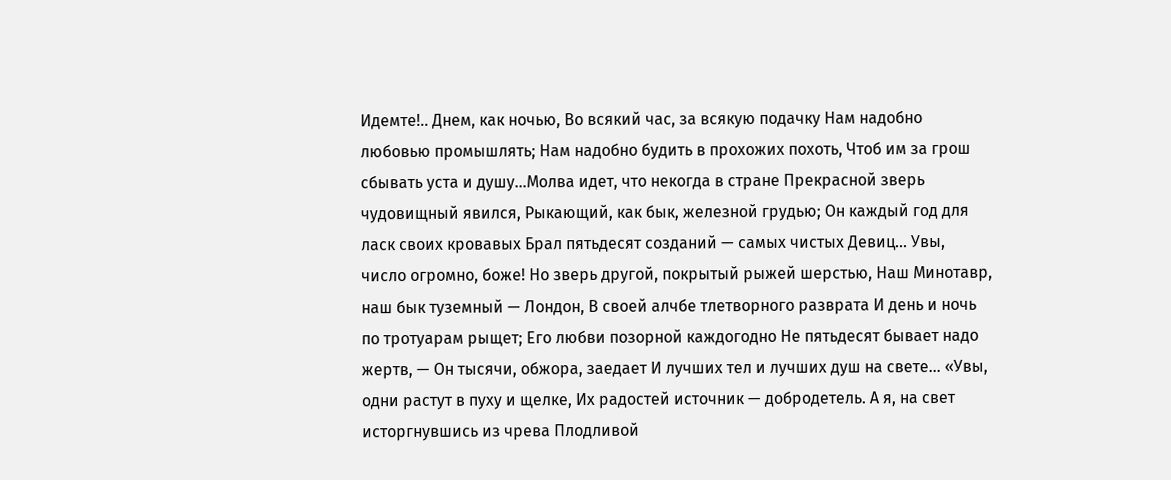Идемте!.. Днем, как ночью, Во всякий час, за всякую подачку Нам надобно любовью промышлять; Нам надобно будить в прохожих похоть, Чтоб им за грош сбывать уста и душу…Молва идет, что некогда в стране Прекрасной зверь чудовищный явился, Рыкающий, как бык, железной грудью; Он каждый год для ласк своих кровавых Брал пятьдесят созданий — самых чистых Девиц… Увы, число огромно, боже! Но зверь другой, покрытый рыжей шерстью, Наш Минотавр, наш бык туземный — Лондон, В своей алчбе тлетворного разврата И день и ночь по тротуарам рыщет; Его любви позорной каждогодно Не пятьдесят бывает надо жертв, — Он тысячи, обжора, заедает И лучших тел и лучших душ на свете… «Увы, одни растут в пуху и щелке, Их радостей источник — добродетель. А я, на свет исторгнувшись из чрева Плодливой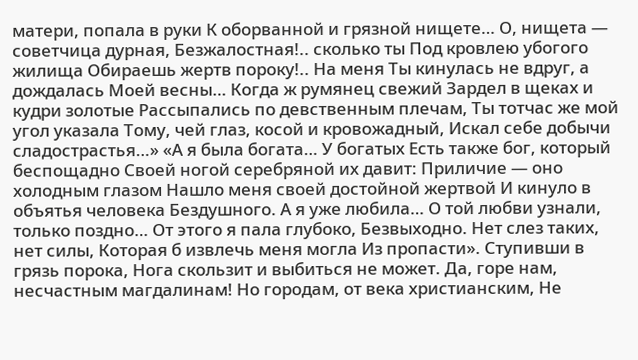матери, попала в руки К оборванной и грязной нищете… О, нищета — советчица дурная, Безжалостная!.. сколько ты Под кровлею убогого жилища Обираешь жертв пороку!.. На меня Ты кинулась не вдруг, а дождалась Моей весны… Когда ж румянец свежий Зардел в щеках и кудри золотые Рассыпались по девственным плечам, Ты тотчас же мой угол указала Тому, чей глаз, косой и кровожадный, Искал себе добычи сладострастья…» «А я была богата… У богатых Есть также бог, который беспощадно Своей ногой серебряной их давит: Приличие — оно холодным глазом Нашло меня своей достойной жертвой И кинуло в объятья человека Бездушного. А я уже любила… О той любви узнали, только поздно… От этого я пала глубоко, Безвыходно. Нет слез таких, нет силы, Которая б извлечь меня могла Из пропасти». Ступивши в грязь порока, Нога скользит и выбиться не может. Да, горе нам, несчастным магдалинам! Но городам, от века христианским, Не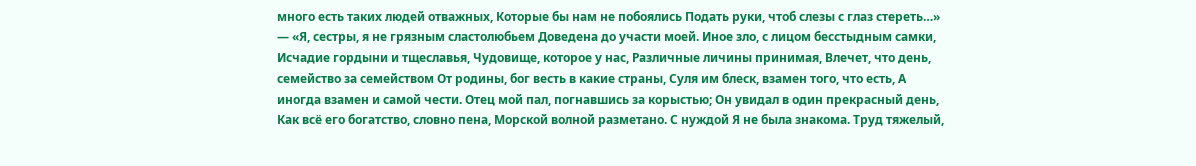много есть таких людей отважных, Которые бы нам не побоялись Подать руки, чтоб слезы с глаз стереть…» — «Я, сестры, я не грязным сластолюбьем Доведена до участи моей. Иное зло, с лицом бесстыдным самки, Исчадие гордыни и тщеславья, Чудовище, которое у нас, Различные личины принимая, Влечет, что день, семейство за семейством От родины, бог весть в какие страны, Суля им блеск, взамен того, что есть, А иногда взамен и самой чести. Отец мой пал, погнавшись за корыстью; Он увидал в один прекрасный день, Как всё его богатство, словно пена, Морской волной разметано. С нуждой Я не была знакома. Труд тяжелый,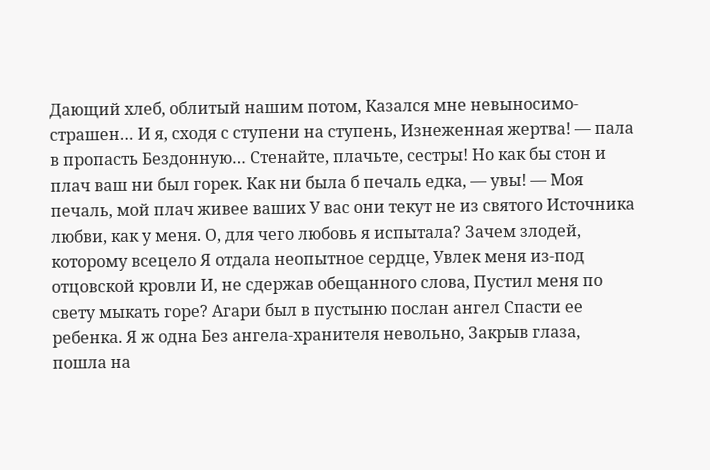Дающий хлеб, облитый нашим потом, Казался мне невыносимо-страшен… И я, сходя с ступени на ступень, Изнеженная жертва! — пала в пропасть Бездонную… Стенайте, плачьте, сестры! Но как бы стон и плач ваш ни был горек. Как ни была б печаль едка, — увы! — Моя печаль, мой плач живее ваших У вас они текут не из святого Источника любви, как у меня. О, для чего любовь я испытала? Зачем злодей, которому всецело Я отдала неопытное сердце, Увлек меня из-под отцовской кровли И, не сдержав обещанного слова, Пустил меня по свету мыкать горе? Агари был в пустыню послан ангел Спасти ее ребенка. Я ж одна Без ангела-хранителя невольно, Закрыв глаза, пошла на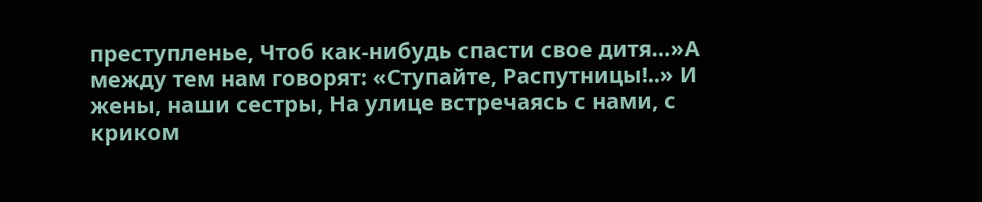преступленье, Чтоб как-нибудь спасти свое дитя…»А между тем нам говорят: «Ступайте, Распутницы!..» И жены, наши сестры, На улице встречаясь с нами, с криком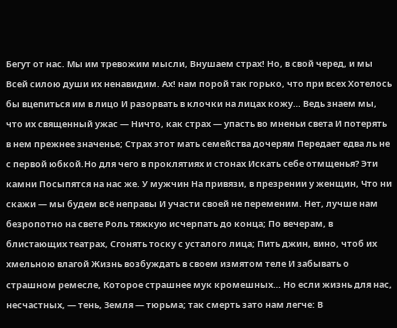Бегут от нас. Мы им тревожим мысли, Внушаем страх! Но, в свой черед, и мы Всей силою души их ненавидим. Ах! нам порой так горько, что при всех Хотелось бы вцепиться им в лицо И разорвать в клочки на лицах кожу… Ведь знаем мы, что их священный ужас — Ничто, как страх — упасть во мненьи света И потерять в нем прежнее значенье; Страх этот мать семейства дочерям Передает едва ль не с первой юбкой.Но для чего в проклятиях и стонах Искать себе отмщенья? Эти камни Посыпятся на нас же. У мужчин На привязи, в презрении у женщин, Что ни скажи — мы будем всё неправы И участи своей не переменим. Нет, лучше нам безропотно на свете Роль тяжкую исчерпать до конца; По вечерам, в блистающих театрах, Сгонять тоску с усталого лица; Пить джин, вино, чтоб их хмельною влагой Жизнь возбуждать в своем измятом теле И забывать о страшном ремесле, Которое страшнее мук кромешных… Но если жизнь для нас, несчастных, — тень, Земля — тюрьма; так смерть зато нам легче: В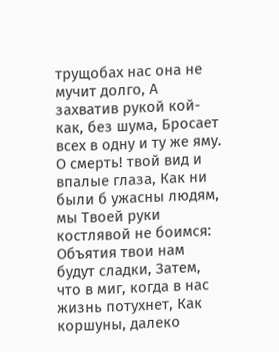трущобах нас она не мучит долго, А захватив рукой кой-как, без шума, Бросает всех в одну и ту же яму. О смерть! твой вид и впалые глаза, Как ни были б ужасны людям, мы Твоей руки костлявой не боимся: Объятия твои нам будут сладки, Затем, что в миг, когда в нас жизнь потухнет, Как коршуны, далеко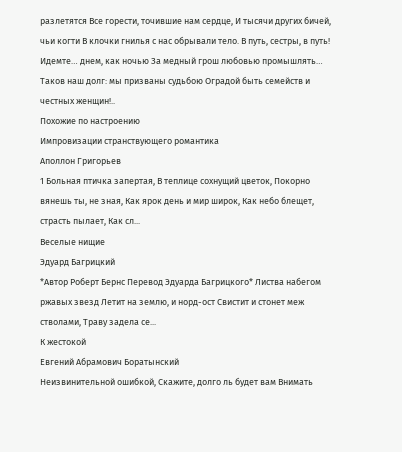разлетятся Все горести, точившие нам сердце, И тысячи других бичей, чьи когти В клочки гнилья с нас обрывали тело. В путь, сестры, в путь! Идемте… днем, как ночью За медный грош любовью промышлять… Таков наш долг: мы призваны судьбою Оградой быть семейств и честных женщин!..
Похожие по настроению
Импровизации странствующего романтика
Аполлон Григорьев
1 Больная птичка запертая, В теплице сохнущий цветок, Покорно вянешь ты, не зная, Как ярок день и мир широк, Как небо блещет, страсть пылает, Как сл...
Веселые нищие
Эдуард Багрицкий
*Автор Роберт Бернс Перевод Эдуарда Багрицкого* Листва набегом ржавых звезд Летит на землю, и норд-ост Свистит и стонет меж стволами, Траву задела се...
К жестокой
Евгений Абрамович Боратынский
Неизвинительной ошибкой, Скажите, долго ль будет вам Внимать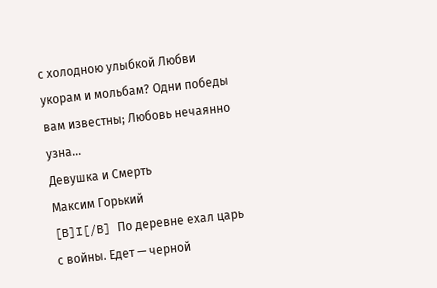с холодною улыбкой Любви укорам и мольбам? Одни победы вам известны; Любовь нечаянно узна...
Девушка и Смерть
Максим Горький
[B]I[/B] По деревне ехал царь с войны. Едет — черной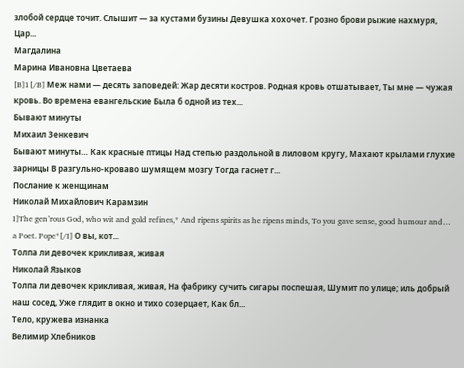злобой сердце точит. Слышит — за кустами бузины Девушка хохочет. Грозно брови рыжие нахмуря, Цар...
Магдалина
Марина Ивановна Цветаева
[B]1[/B] Меж нами — десять заповедей: Жар десяти костров. Родная кровь отшатывает, Ты мне — чужая кровь. Во времена евангельские Была б одной из тех...
Бывают минуты
Михаил Зенкевич
Бывают минуты… Как красные птицы Над степью раздольной в лиловом кругу, Махают крылами глухие зарницы В разгульно-кроваво шумящем мозгу Тогда гаснет г...
Послание к женщинам
Николай Михайлович Карамзин
I]The gen’rous God, who wit and gold refines,* And ripens spirits as he ripens minds, To you gave sense, good humour and… a Poet. Pope*[/I] О вы, кот...
Толпа ли девочек крикливая, живая
Николай Языков
Толпа ли девочек крикливая, живая, На фабрику сучить сигары поспешая, Шумит по улице; иль добрый наш сосед, Уже глядит в окно и тихо созерцает, Как бл...
Тело, кружева изнанка
Велимир Хлебников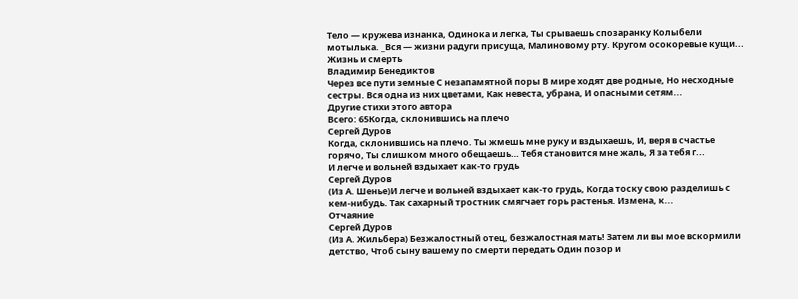Тело — кружева изнанка, Одинока и легка, Ты срываешь спозаранку Колыбели мотылька. _Вся — жизни радуги присуща, Малиновому рту. Кругом осокоревые кущи...
Жизнь и смерть
Владимир Бенедиктов
Через все пути земные С незапамятной поры В мире ходят две родные, Но несходные сестры. Вся одна из них цветами, Как невеста, убрана, И опасными сетям...
Другие стихи этого автора
Всего: 65Когда, склонившись на плечо
Сергей Дуров
Когда, склонившись на плечо. Ты жмешь мне руку и вздыхаешь, И, веря в счастье горячо, Ты слишком много обещаешь… Тебя становится мне жаль, Я за тебя г...
И легче и вольней вздыхает как-то грудь
Сергей Дуров
(Из А. Шенье)И легче и вольней вздыхает как-то грудь, Когда тоску свою разделишь с кем-нибудь. Так сахарный тростник смягчает горь растенья. Измена, к...
Отчаяние
Сергей Дуров
(Из А. Жильбера) Безжалостный отец, безжалостная мать! Затем ли вы мое вскормили детство, Чтоб сыну вашему по смерти передать Один позор и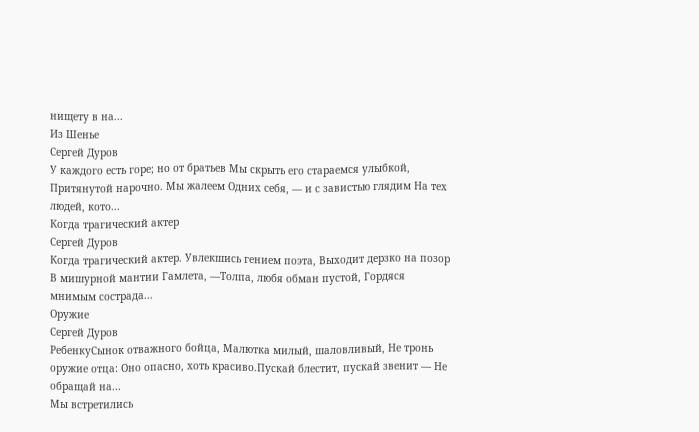нищету в на...
Из Шенье
Сергей Дуров
У каждого есть горе; но от братьев Мы скрыть его стараемся улыбкой, Притянутой нарочно. Мы жалеем Одних себя, — и с завистью глядим На тех людей, кото...
Когда трагический актер
Сергей Дуров
Когда трагический актер. Увлекшись гением поэта, Выходит дерзко на позор В мишурной мантии Гамлета, —Толпа, любя обман пустой, Гордяся мнимым сострада...
Оружие
Сергей Дуров
РебенкуСынок отважного бойца, Малютка милый, шаловливый, Не тронь оружие отца: Оно опасно, хоть красиво.Пускай блестит, пускай звенит — Не обращай на...
Мы встретились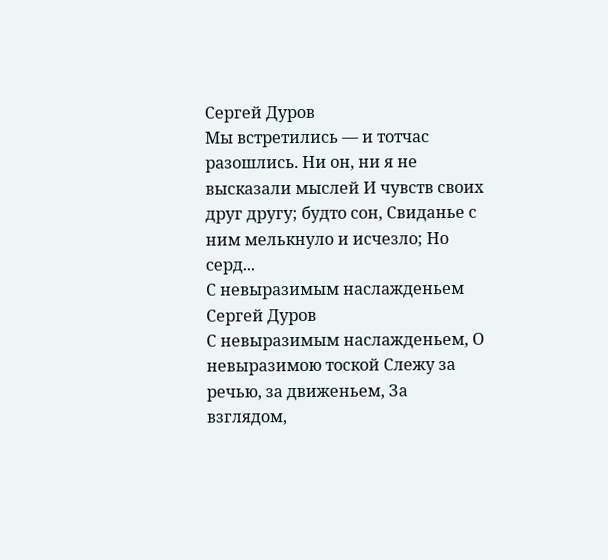Сергей Дуров
Мы встретились — и тотчас разошлись. Ни он, ни я не высказали мыслей И чувств своих друг другу; будто сон, Свиданье с ним мелькнуло и исчезло; Но серд...
С невыразимым наслажденьем
Сергей Дуров
С невыразимым наслажденьем, О невыразимою тоской Слежу за речью, за движеньем, За взглядом,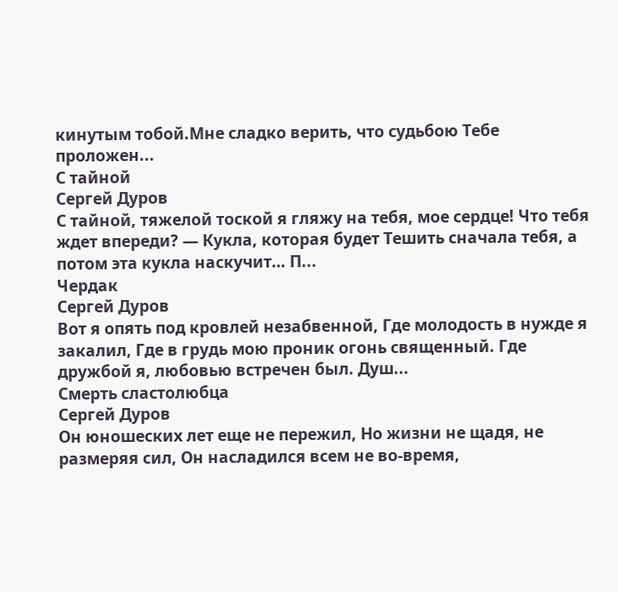кинутым тобой.Мне сладко верить, что судьбою Тебе проложен...
С тайной
Сергей Дуров
С тайной, тяжелой тоской я гляжу на тебя, мое сердце! Что тебя ждет впереди? — Кукла, которая будет Тешить сначала тебя, а потом эта кукла наскучит… П...
Чердак
Сергей Дуров
Вот я опять под кровлей незабвенной, Где молодость в нужде я закалил, Где в грудь мою проник огонь священный. Где дружбой я, любовью встречен был. Душ...
Смерть сластолюбца
Сергей Дуров
Он юношеских лет еще не пережил, Но жизни не щадя, не размеряя сил, Он насладился всем не во-время,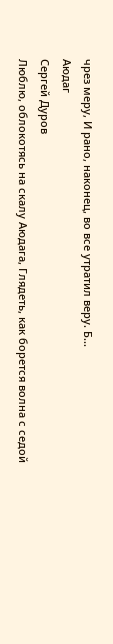чрез меру, И рано, наконец, во все утратил веру. Б...
Аюдаг
Сергей Дуров
Люблю, облокотясь на скалу Аюдага, Глядеть, как борется волна с седой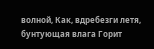волной, Как, вдребезги летя, бунтующая влага Горит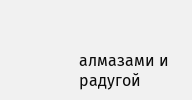алмазами и радугой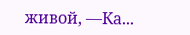живой, —Ка...